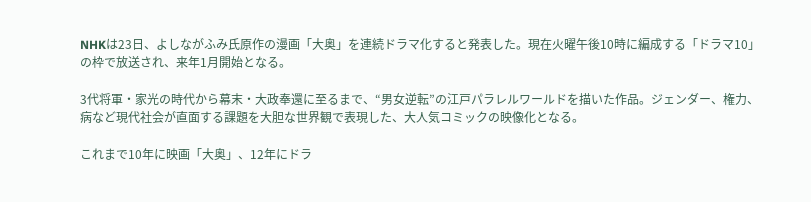NHKは23日、よしながふみ氏原作の漫画「大奥」を連続ドラマ化すると発表した。現在火曜午後10時に編成する「ドラマ10」の枠で放送され、来年1月開始となる。

3代将軍・家光の時代から幕末・大政奉還に至るまで、“男女逆転”の江戸パラレルワールドを描いた作品。ジェンダー、権力、病など現代社会が直面する課題を大胆な世界観で表現した、大人気コミックの映像化となる。

これまで10年に映画「大奥」、12年にドラ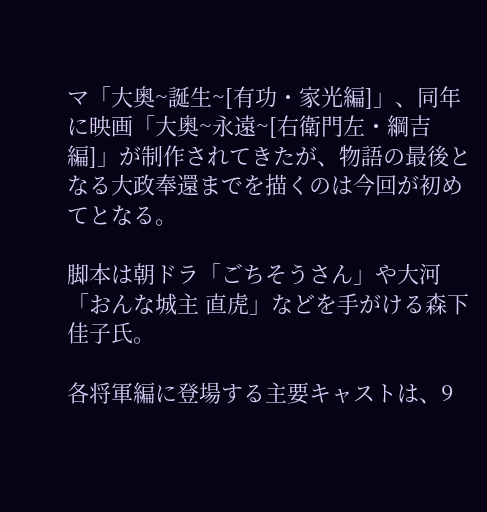マ「大奥~誕生~[有功・家光編]」、同年に映画「大奥~永遠~[右衛門左・綱吉編]」が制作されてきたが、物語の最後となる大政奉還までを描くのは今回が初めてとなる。

脚本は朝ドラ「ごちそうさん」や大河「おんな城主 直虎」などを手がける森下佳子氏。

各将軍編に登場する主要キャストは、9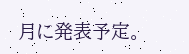月に発表予定。